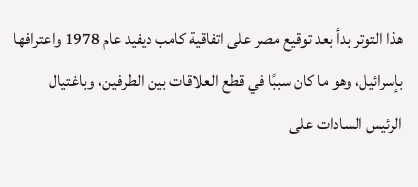هذا التوتر بدأ بعد توقيع مصر على اتفاقية كامب ديفيد عام 1978 واعترافها بإسرائيل، وهو ما كان سببًا في قطع العلاقات بين الطرفين، وباغتيال الرئيس السادات على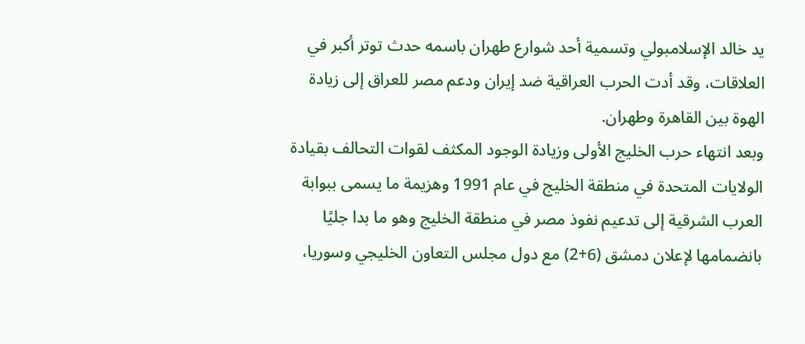يد خالد الإسلامبولي وتسمية أحد شوارع طهران باسمه حدث توتر أكبر في العلاقات، وقد أدت الحرب العراقية ضد إيران ودعم مصر للعراق إلى زيادة الهوة بين القاهرة وطهران.
وبعد انتهاء حرب الخليج الأولى وزيادة الوجود المكثف لقوات التحالف بقيادة الولايات المتحدة في منطقة الخليج في عام 1991 وهزيمة ما يسمى ببوابة العرب الشرقية إلى تدعيم نفوذ مصر في منطقة الخليج وهو ما بدا جليًا بانضمامها لإعلان دمشق (6+2) مع دول مجلس التعاون الخليجي وسوريا،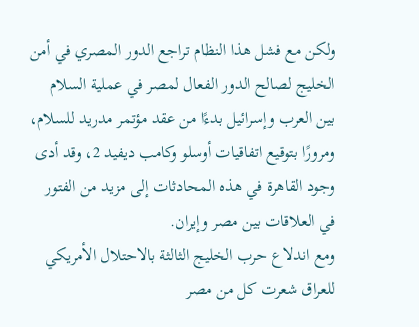ولكن مع فشل هذا النظام تراجع الدور المصري في أمن الخليج لصالح الدور الفعال لمصر في عملية السلام بين العرب وإسرائيل بدءًا من عقد مؤتمر مدريد للسلام، ومرورًا بتوقيع اتفاقيات أوسلو وكامب ديفيد 2، وقد أدى وجود القاهرة في هذه المحادثات إلى مزيد من الفتور في العلاقات بين مصر وإيران.
ومع اندلاع حرب الخليج الثالثة بالاحتلال الأمريكي للعراق شعرت كل من مصر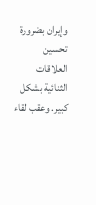وإيران بضرورة تحسين العلاقات الثنائية بشكل كبير. وعقب لقاء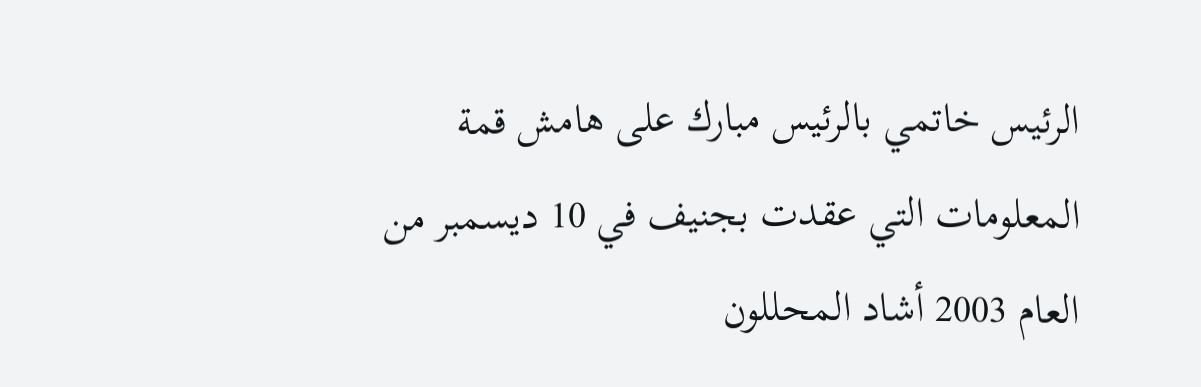الرئيس خاتمي بالرئيس مبارك على هامش قمة المعلومات التي عقدت بجنيف في 10 ديسمبر من العام 2003 أشاد المحللون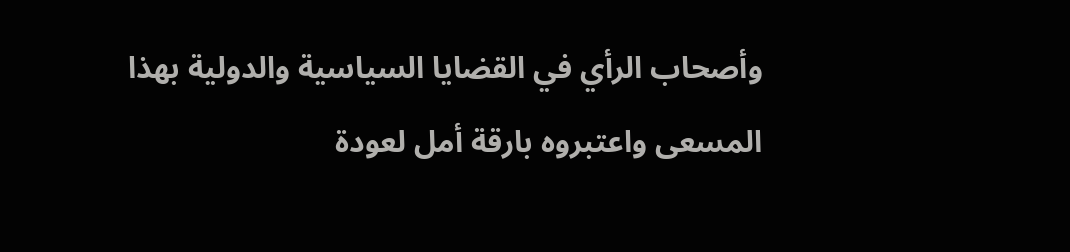وأصحاب الرأي في القضايا السياسية والدولية بهذا المسعى واعتبروه بارقة أمل لعودة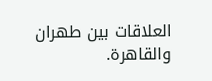العلاقات بين طهران والقاهرة.